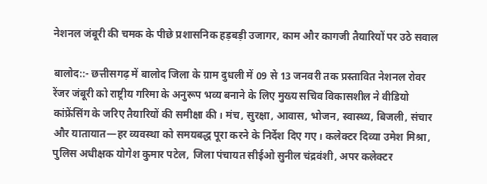नेशनल जंबूरी की चमक के पीछे प्रशासनिक हड़बड़ी उजागर, काम और कागजी तैयारियों पर उठे सवाल

बालोद::- छत्तीसगढ़ में बालोद जिला के ग्राम दुधली में 09 से 13 जनवरी तक प्रस्तावित नेशनल रोवर रेंजर जंबूरी को राष्ट्रीय गरिमा के अनुरूप भव्य बनाने के लिए मुख्य सचिव विकासशील ने वीडियो कांफ्रेंसिंग के जरिए तैयारियों की समीक्षा की। मंच, सुरक्षा, आवास, भोजन, स्वास्थ्य, बिजली, संचार और यातायात—हर व्यवस्था को समयबद्ध पूरा करने के निर्देश दिए गए। कलेक्टर दिव्या उमेश मिश्रा, पुलिस अधीक्षक योगेश कुमार पटेल, जिला पंचायत सीईओ सुनील चंद्रवंशी, अपर कलेक्टर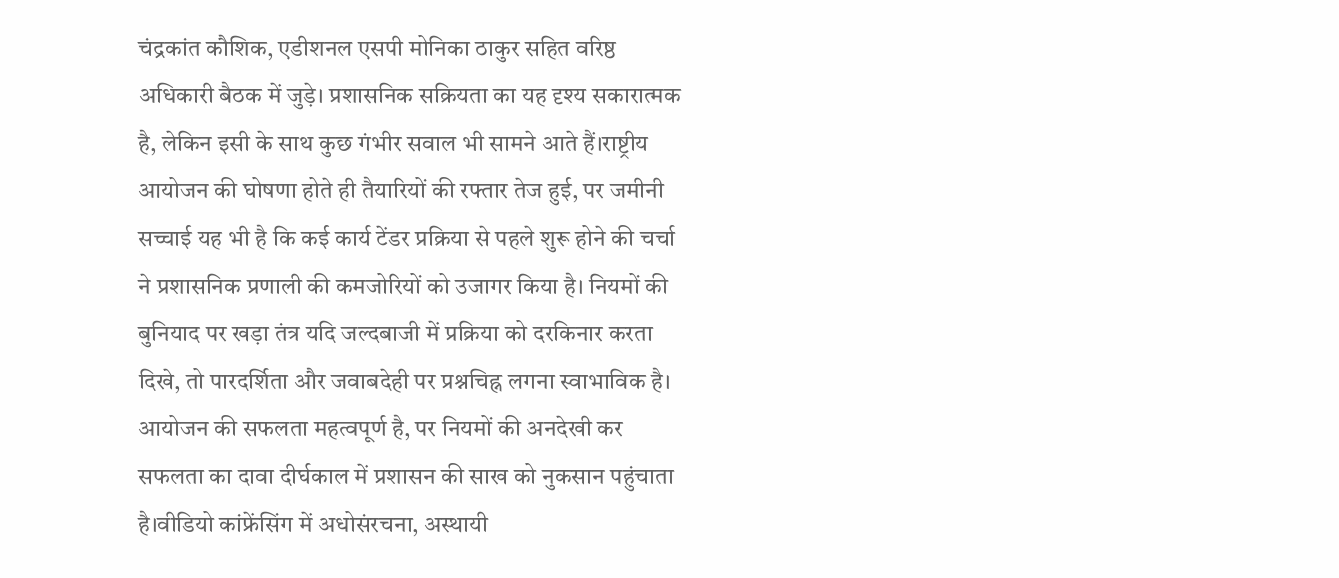चंद्रकांत कौशिक, एडीशनल एसपी मोनिका ठाकुर सहित वरिष्ठ अधिकारी बैठक में जुड़े। प्रशासनिक सक्रियता का यह दृश्य सकारात्मक है, लेकिन इसी के साथ कुछ गंभीर सवाल भी सामने आते हैं।राष्ट्रीय आयोजन की घोषणा होते ही तैयारियों की रफ्तार तेज हुई, पर जमीनी सच्चाई यह भी है कि कई कार्य टेंडर प्रक्रिया से पहले शुरू होने की चर्चा ने प्रशासनिक प्रणाली की कमजोरियों को उजागर किया है। नियमों की बुनियाद पर खड़ा तंत्र यदि जल्दबाजी में प्रक्रिया को दरकिनार करता दिखे, तो पारदर्शिता और जवाबदेही पर प्रश्नचिह्न लगना स्वाभाविक है। आयोजन की सफलता महत्वपूर्ण है, पर नियमों की अनदेखी कर सफलता का दावा दीर्घकाल में प्रशासन की साख को नुकसान पहुंचाता है।वीडियो कांफ्रेंसिंग में अधोसंरचना, अस्थायी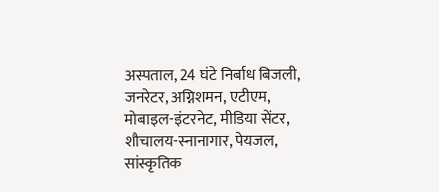अस्पताल, 24 घंटे निर्बाध बिजली, जनरेटर, अग्निशमन, एटीएम, मोबाइल-इंटरनेट, मीडिया सेंटर, शौचालय-स्नानागार, पेयजल, सांस्कृतिक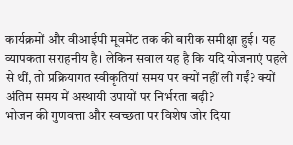कार्यक्रमों और वीआईपी मूवमेंट तक की बारीक समीक्षा हुई। यह व्यापकता सराहनीय है। लेकिन सवाल यह है कि यदि योजनाएं पहले से थीं, तो प्रक्रियागत स्वीकृतियां समय पर क्यों नहीं ली गईं? क्यों अंतिम समय में अस्थायी उपायों पर निर्भरता बढ़ी?
भोजन की गुणवत्ता और स्वच्छता पर विशेष जोर दिया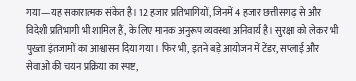गया—यह सकारात्मक संकेत है। 12 हजार प्रतिभागियों, जिनमें 4 हजार छत्तीसगढ़ से और विदेशी प्रतिभागी भी शामिल हैं, के लिए मानक अनुरूप व्यवस्था अनिवार्य है। सुरक्षा को लेकर भी पुख्ता इंतजामों का आश्वासन दिया गया। फिर भी, इतने बड़े आयोजन में टेंडर, सप्लाई और सेवाओं की चयन प्रक्रिया का स्पष्ट,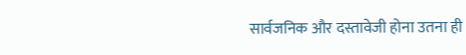सार्वजनिक और दस्तावेजी होना उतना ही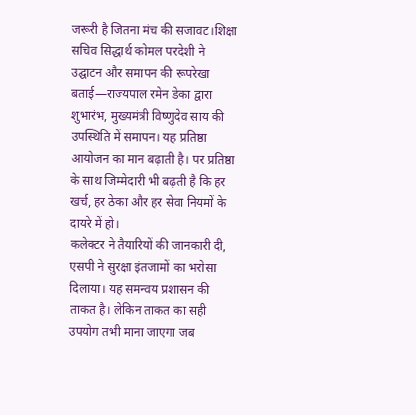जरूरी है जितना मंच की सजावट।शिक्षा सचिव सिद्धार्थ कोमल परदेशी ने उद्घाटन और समापन की रूपरेखा बताई—राज्यपाल रमेन डेका द्वारा शुभारंभ, मुख्यमंत्री विष्णुदेव साय की उपस्थिति में समापन। यह प्रतिष्ठा आयोजन का मान बढ़ाती है। पर प्रतिष्ठा के साथ जिम्मेदारी भी बढ़ती है कि हर खर्च, हर ठेका और हर सेवा नियमों के दायरे में हो।
कलेक्टर ने तैयारियों की जानकारी दी, एसपी ने सुरक्षा इंतजामों का भरोसा दिलाया। यह समन्वय प्रशासन की ताकत है। लेकिन ताकत का सही उपयोग तभी माना जाएगा जब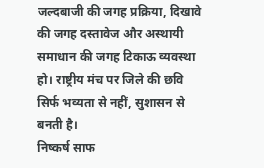जल्दबाजी की जगह प्रक्रिया, दिखावे की जगह दस्तावेज और अस्थायी समाधान की जगह टिकाऊ व्यवस्था हो। राष्ट्रीय मंच पर जिले की छवि सिर्फ भव्यता से नहीं, सुशासन से बनती है।
निष्कर्ष साफ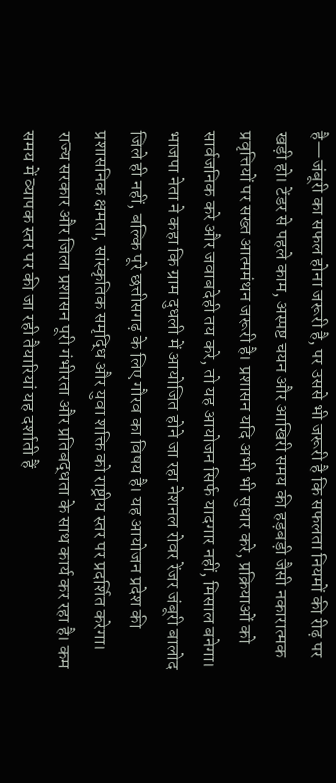है—जंबूरी का सफल होना जरूरी है, पर उससे भी जरूरी है कि सफलता नियमों की रीढ़ पर खड़ी हो। टेंडर से पहले काम, अस्पष्ट चयन और आखिरी समय की हड़बड़ी जैसी नकारात्मक प्रवृत्तियों पर सख्त आत्ममंथन जरूरी है। प्रशासन यदि अभी भी सुधार करे, प्रक्रियाओं को सार्वजनिक करे और जवाबदेही तय करे, तो यह आयोजन सिर्फ यादगार नहीं, मिसाल बनेगा।
भाजपा नेता ने कहा कि ग्राम दुधली में आयोजित होने जा रहा नेशनल रोवर रेंजर जंबूरी बालोद जिले ही नहीं, बल्कि पूरे छत्तीसगढ़ के लिए गौरव का विषय है। यह आयोजन प्रदेश की प्रशासनिक क्षमता, सांस्कृतिक समृद्धि और युवा शक्ति को राष्ट्रीय स्तर पर प्रदर्शित करेगा। राज्य सरकार और जिला प्रशासन पूरी गंभीरता और प्रतिबद्धता के साथ कार्य कर रहा है। कम समय में व्यापक स्तर पर की जा रही तैयारियां यह दर्शाती हैं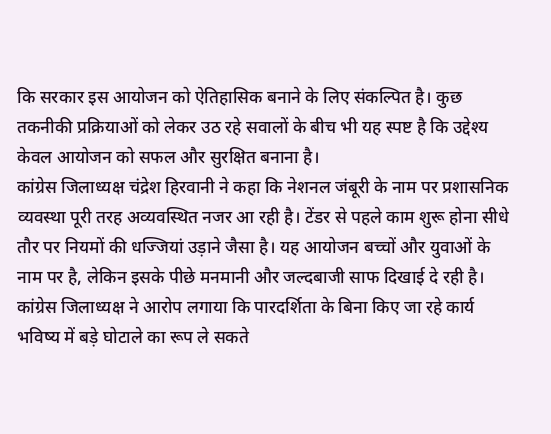कि सरकार इस आयोजन को ऐतिहासिक बनाने के लिए संकल्पित है। कुछ तकनीकी प्रक्रियाओं को लेकर उठ रहे सवालों के बीच भी यह स्पष्ट है कि उद्देश्य केवल आयोजन को सफल और सुरक्षित बनाना है।
कांग्रेस जिलाध्यक्ष चंद्रेश हिरवानी ने कहा कि नेशनल जंबूरी के नाम पर प्रशासनिक व्यवस्था पूरी तरह अव्यवस्थित नजर आ रही है। टेंडर से पहले काम शुरू होना सीधे तौर पर नियमों की धज्जियां उड़ाने जैसा है। यह आयोजन बच्चों और युवाओं के नाम पर है, लेकिन इसके पीछे मनमानी और जल्दबाजी साफ दिखाई दे रही है। कांग्रेस जिलाध्यक्ष ने आरोप लगाया कि पारदर्शिता के बिना किए जा रहे कार्य भविष्य में बड़े घोटाले का रूप ले सकते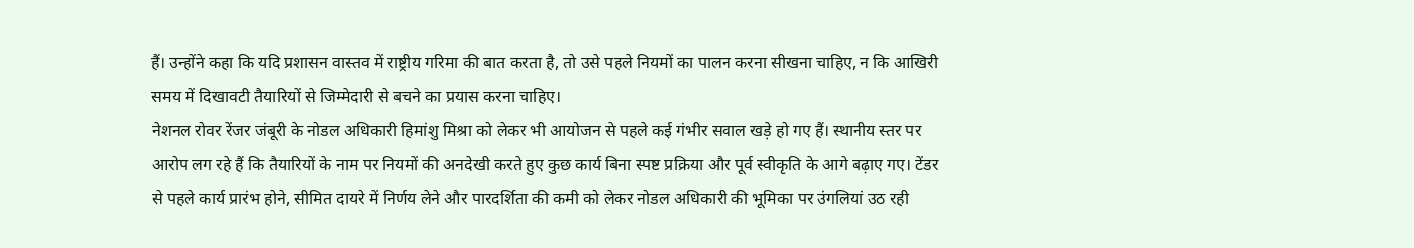हैं। उन्होंने कहा कि यदि प्रशासन वास्तव में राष्ट्रीय गरिमा की बात करता है, तो उसे पहले नियमों का पालन करना सीखना चाहिए, न कि आखिरी समय में दिखावटी तैयारियों से जिम्मेदारी से बचने का प्रयास करना चाहिए।
नेशनल रोवर रेंजर जंबूरी के नोडल अधिकारी हिमांशु मिश्रा को लेकर भी आयोजन से पहले कई गंभीर सवाल खड़े हो गए हैं। स्थानीय स्तर पर आरोप लग रहे हैं कि तैयारियों के नाम पर नियमों की अनदेखी करते हुए कुछ कार्य बिना स्पष्ट प्रक्रिया और पूर्व स्वीकृति के आगे बढ़ाए गए। टेंडर से पहले कार्य प्रारंभ होने, सीमित दायरे में निर्णय लेने और पारदर्शिता की कमी को लेकर नोडल अधिकारी की भूमिका पर उंगलियां उठ रही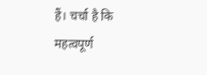हैं। चर्चा है कि महत्वपूर्ण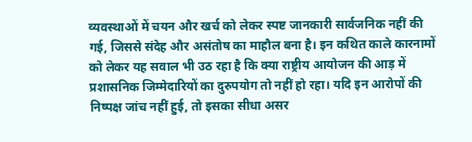व्यवस्थाओं में चयन और खर्च को लेकर स्पष्ट जानकारी सार्वजनिक नहीं की गई, जिससे संदेह और असंतोष का माहौल बना है। इन कथित काले कारनामों को लेकर यह सवाल भी उठ रहा है कि क्या राष्ट्रीय आयोजन की आड़ में प्रशासनिक जिम्मेदारियों का दुरुपयोग तो नहीं हो रहा। यदि इन आरोपों की निष्पक्ष जांच नहीं हुई, तो इसका सीधा असर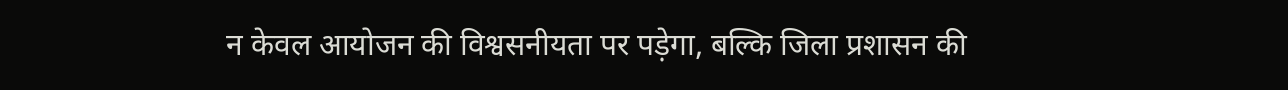न केवल आयोजन की विश्वसनीयता पर पड़ेगा, बल्कि जिला प्रशासन की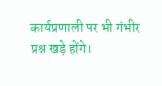कार्यप्रणाली पर भी गंभीर प्रश्न खड़े होंगे।